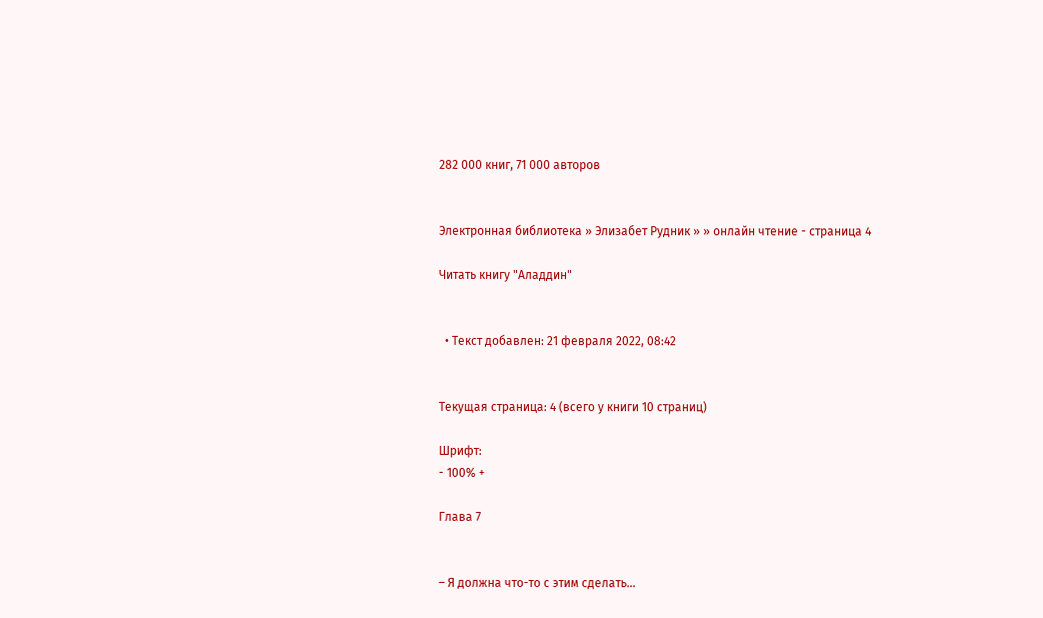282 000 книг, 71 000 авторов


Электронная библиотека » Элизабет Рудник » » онлайн чтение - страница 4

Читать книгу "Аладдин"


  • Текст добавлен: 21 февраля 2022, 08:42


Текущая страница: 4 (всего у книги 10 страниц)

Шрифт:
- 100% +

Глава 7


– Я должна что-то с этим сделать…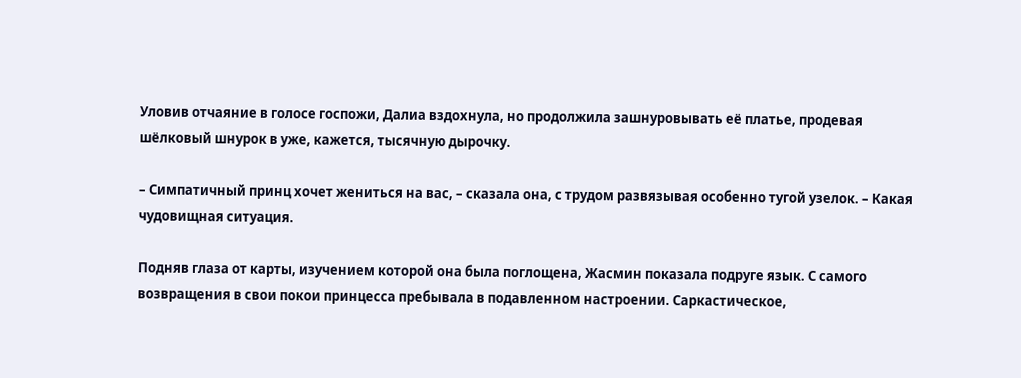Уловив отчаяние в голосе госпожи, Далиа вздохнула, но продолжила зашнуровывать её платье, продевая шёлковый шнурок в уже, кажется, тысячную дырочку.

– Симпатичный принц хочет жениться на вас, – сказала она, с трудом развязывая особенно тугой узелок. – Какая чудовищная ситуация.

Подняв глаза от карты, изучением которой она была поглощена, Жасмин показала подруге язык. С самого возвращения в свои покои принцесса пребывала в подавленном настроении. Саркастическое,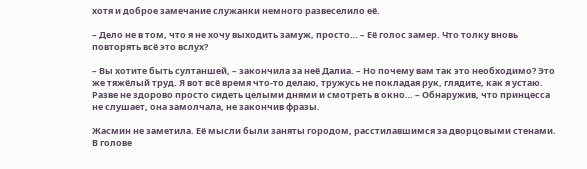хотя и доброе замечание служанки немного развеселило её.

– Дело не в том, что я не хочу выходить замуж, просто… – Её голос замер. Что толку вновь повторять всё это вслух?

– Вы хотите быть султаншей, – закончила за неё Далиа. – Но почему вам так это необходимо? Это же тяжёлый труд. Я вот всё время что-то делаю, тружусь не покладая рук, глядите, как я устаю. Разве не здорово просто сидеть целыми днями и смотреть в окно… – Обнаружив, что принцесса не слушает, она замолчала, не закончив фразы.

Жасмин не заметила. Её мысли были заняты городом, расстилавшимся за дворцовыми стенами. В голове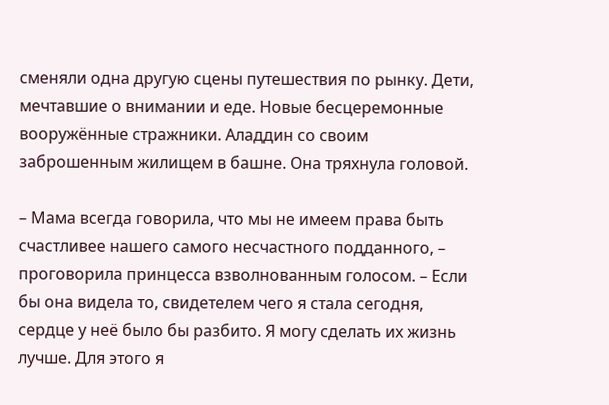сменяли одна другую сцены путешествия по рынку. Дети, мечтавшие о внимании и еде. Новые бесцеремонные вооружённые стражники. Аладдин со своим заброшенным жилищем в башне. Она тряхнула головой.

– Мама всегда говорила, что мы не имеем права быть счастливее нашего самого несчастного подданного, – проговорила принцесса взволнованным голосом. – Если бы она видела то, свидетелем чего я стала сегодня, сердце у неё было бы разбито. Я могу сделать их жизнь лучше. Для этого я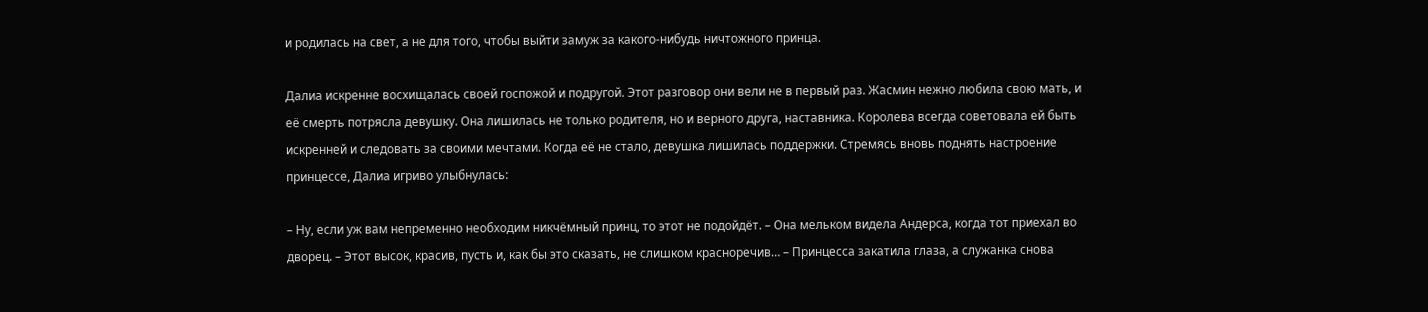и родилась на свет, а не для того, чтобы выйти замуж за какого-нибудь ничтожного принца.

Далиа искренне восхищалась своей госпожой и подругой. Этот разговор они вели не в первый раз. Жасмин нежно любила свою мать, и её смерть потрясла девушку. Она лишилась не только родителя, но и верного друга, наставника. Королева всегда советовала ей быть искренней и следовать за своими мечтами. Когда её не стало, девушка лишилась поддержки. Стремясь вновь поднять настроение принцессе, Далиа игриво улыбнулась:

– Ну, если уж вам непременно необходим никчёмный принц, то этот не подойдёт. – Она мельком видела Андерса, когда тот приехал во дворец. – Этот высок, красив, пусть и, как бы это сказать, не слишком красноречив… – Принцесса закатила глаза, а служанка снова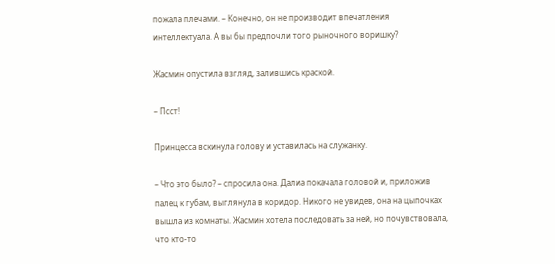пожала плечами. – Конечно, он не производит впечатления интеллектуала. А вы бы предпочли того рыночного воришку?

Жасмин опустила взгляд, залившись краской.

– Псст!

Принцесса вскинула голову и уставилась на служанку.

– Что это было? – спросила она. Далиа покачала головой и, приложив палец к губам, выглянула в коридор. Никого не увидев, она на цыпочках вышла из комнаты. Жасмин хотела последовать за ней, но почувствовала, что кто-то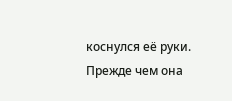коснулся её руки. Прежде чем она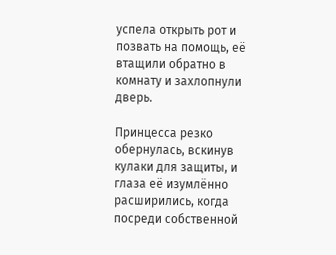успела открыть рот и позвать на помощь, её втащили обратно в комнату и захлопнули дверь.

Принцесса резко обернулась, вскинув кулаки для защиты, и глаза её изумлённо расширились, когда посреди собственной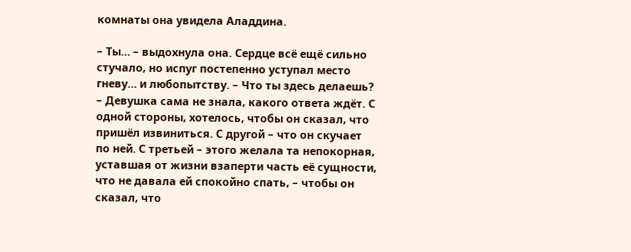комнаты она увидела Аладдина.

– Ты… – выдохнула она. Сердце всё ещё сильно стучало, но испуг постепенно уступал место гневу… и любопытству. – Что ты здесь делаешь? – Девушка сама не знала, какого ответа ждёт. С одной стороны, хотелось, чтобы он сказал, что пришёл извиниться. С другой – что он скучает по ней. С третьей – этого желала та непокорная, уставшая от жизни взаперти часть её сущности, что не давала ей спокойно спать, – чтобы он сказал, что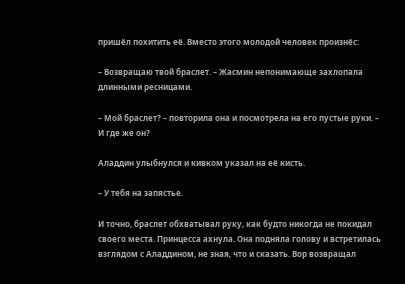пришёл похитить её. Вместо этого молодой человек произнёс:

– Возвращаю твой браслет. – Жасмин непонимающе захлопала длинными ресницами.

– Мой браслет? – повторила она и посмотрела на его пустые руки. – И где же он?

Аладдин улыбнулся и кивком указал на её кисть.

– У тебя на запястье.

И точно, браслет обхватывал руку, как будто никогда не покидал своего места. Принцесса ахнула. Она подняла голову и встретилась взглядом с Аладдином, не зная, что и сказать. Вор возвращал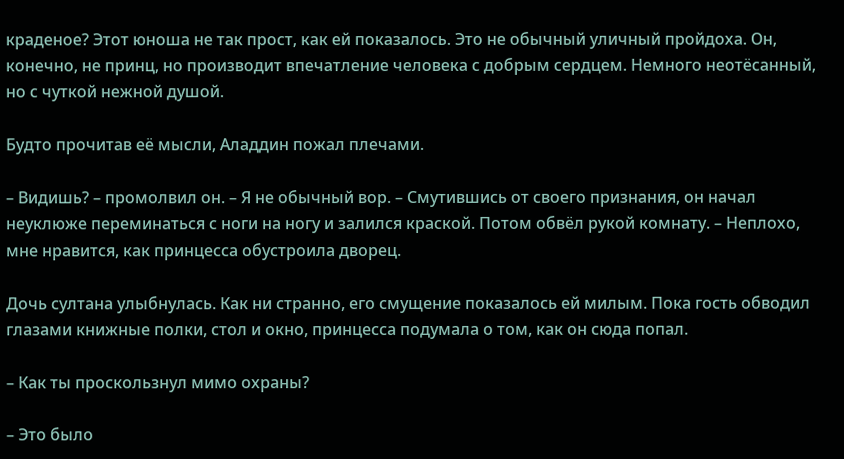краденое? Этот юноша не так прост, как ей показалось. Это не обычный уличный пройдоха. Он, конечно, не принц, но производит впечатление человека с добрым сердцем. Немного неотёсанный, но с чуткой нежной душой.

Будто прочитав её мысли, Аладдин пожал плечами.

– Видишь? – промолвил он. – Я не обычный вор. – Смутившись от своего признания, он начал неуклюже переминаться с ноги на ногу и залился краской. Потом обвёл рукой комнату. – Неплохо, мне нравится, как принцесса обустроила дворец.

Дочь султана улыбнулась. Как ни странно, его смущение показалось ей милым. Пока гость обводил глазами книжные полки, стол и окно, принцесса подумала о том, как он сюда попал.

– Как ты проскользнул мимо охраны?

– Это было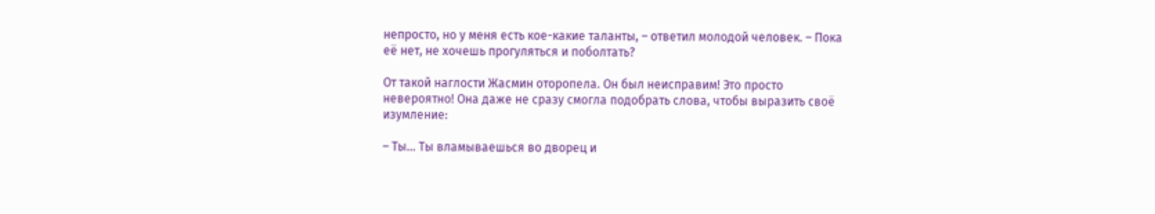непросто, но у меня есть кое-какие таланты, – ответил молодой человек. – Пока её нет, не хочешь прогуляться и поболтать?

От такой наглости Жасмин оторопела. Он был неисправим! Это просто невероятно! Она даже не сразу смогла подобрать слова, чтобы выразить своё изумление:

– Ты… Ты вламываешься во дворец и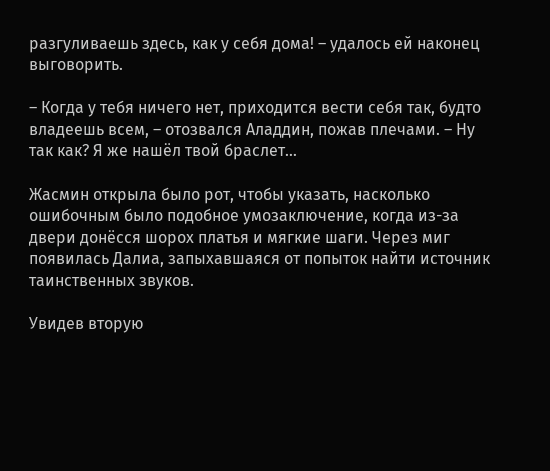разгуливаешь здесь, как у себя дома! – удалось ей наконец выговорить.

– Когда у тебя ничего нет, приходится вести себя так, будто владеешь всем, – отозвался Аладдин, пожав плечами. – Ну так как? Я же нашёл твой браслет…

Жасмин открыла было рот, чтобы указать, насколько ошибочным было подобное умозаключение, когда из-за двери донёсся шорох платья и мягкие шаги. Через миг появилась Далиа, запыхавшаяся от попыток найти источник таинственных звуков.

Увидев вторую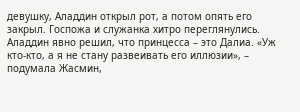девушку, Аладдин открыл рот, а потом опять его закрыл. Госпожа и служанка хитро переглянулись. Аладдин явно решил, что принцесса – это Далиа. «Уж кто-кто, а я не стану развеивать его иллюзии», – подумала Жасмин,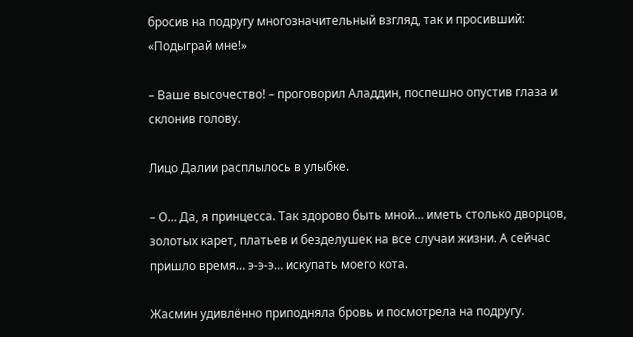бросив на подругу многозначительный взгляд, так и просивший: «Подыграй мне!»

– Ваше высочество! – проговорил Аладдин, поспешно опустив глаза и склонив голову.

Лицо Далии расплылось в улыбке.

– О… Да, я принцесса. Так здорово быть мной… иметь столько дворцов, золотых карет, платьев и безделушек на все случаи жизни. А сейчас пришло время… э-э-э… искупать моего кота.

Жасмин удивлённо приподняла бровь и посмотрела на подругу.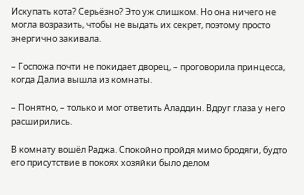Искупать кота? Серьёзно? Это уж слишком. Но она ничего не могла возразить, чтобы не выдать их секрет, поэтому просто энергично закивала.

– Госпожа почти не покидает дворец, – проговорила принцесса, когда Далиа вышла из комнаты.

– Понятно, – только и мог ответить Аладдин. Вдруг глаза у него расширились.

В комнату вошёл Раджа. Спокойно пройдя мимо бродяги, будто его присутствие в покоях хозяйки было делом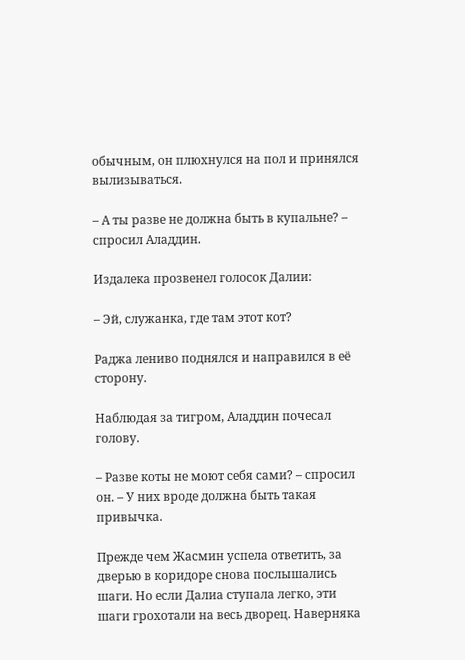обычным, он плюхнулся на пол и принялся вылизываться.

– А ты разве не должна быть в купальне? – спросил Аладдин.

Издалека прозвенел голосок Далии:

– Эй, служанка, где там этот кот?

Раджа лениво поднялся и направился в её сторону.

Наблюдая за тигром, Аладдин почесал голову.

– Разве коты не моют себя сами? – спросил он. – У них вроде должна быть такая привычка.

Прежде чем Жасмин успела ответить, за дверью в коридоре снова послышались шаги. Но если Далиа ступала легко, эти шаги грохотали на весь дворец. Наверняка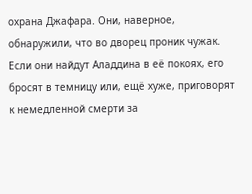охрана Джафара. Они, наверное, обнаружили, что во дворец проник чужак. Если они найдут Аладдина в её покоях, его бросят в темницу или, ещё хуже, приговорят к немедленной смерти за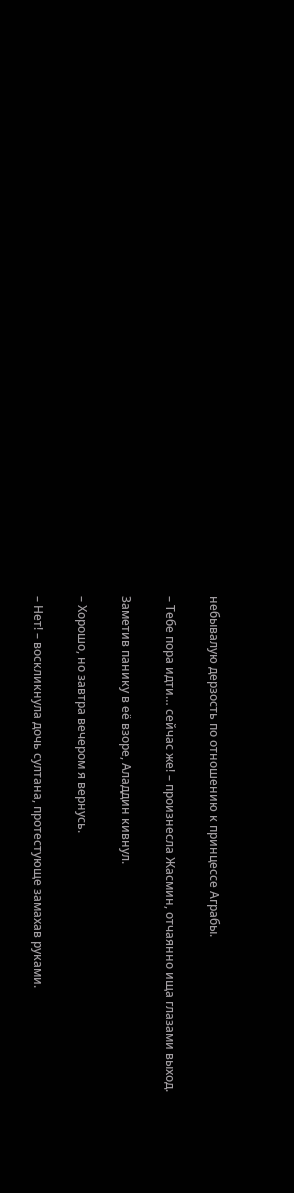небывалую дерзость по отношению к принцессе Аграбы.

– Тебе пора идти… сейчас же! – произнесла Жасмин, отчаянно ища глазами выход.

Заметив панику в её взоре, Аладдин кивнул.

– Хорошо, но завтра вечером я вернусь.

– Нет! – воскликнула дочь султана, протестующе замахав руками.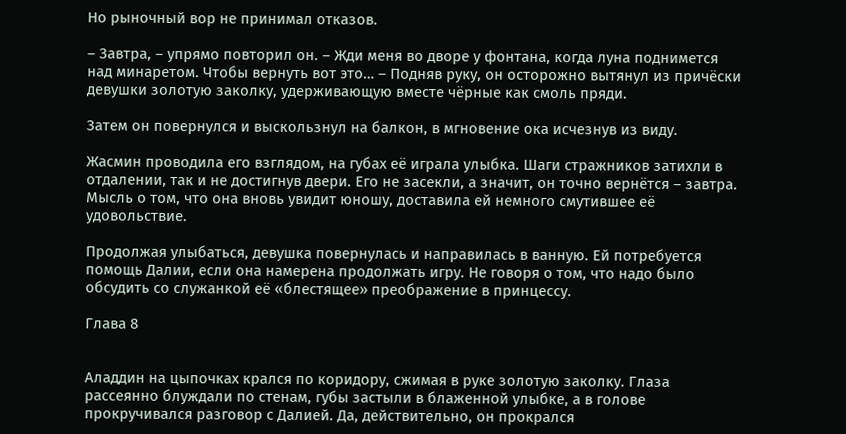Но рыночный вор не принимал отказов.

– Завтра, – упрямо повторил он. – Жди меня во дворе у фонтана, когда луна поднимется над минаретом. Чтобы вернуть вот это… – Подняв руку, он осторожно вытянул из причёски девушки золотую заколку, удерживающую вместе чёрные как смоль пряди.

Затем он повернулся и выскользнул на балкон, в мгновение ока исчезнув из виду.

Жасмин проводила его взглядом, на губах её играла улыбка. Шаги стражников затихли в отдалении, так и не достигнув двери. Его не засекли, а значит, он точно вернётся – завтра. Мысль о том, что она вновь увидит юношу, доставила ей немного смутившее её удовольствие.

Продолжая улыбаться, девушка повернулась и направилась в ванную. Ей потребуется помощь Далии, если она намерена продолжать игру. Не говоря о том, что надо было обсудить со служанкой её «блестящее» преображение в принцессу.

Глава 8


Аладдин на цыпочках крался по коридору, сжимая в руке золотую заколку. Глаза рассеянно блуждали по стенам, губы застыли в блаженной улыбке, а в голове прокручивался разговор с Далией. Да, действительно, он прокрался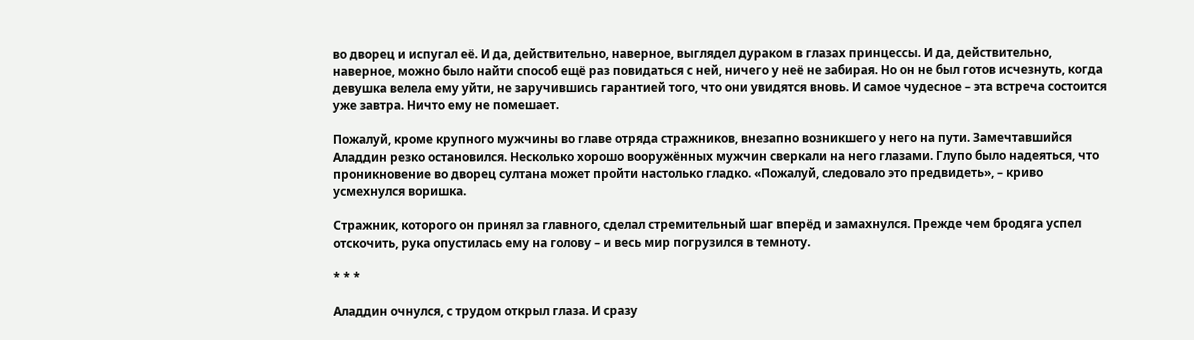во дворец и испугал её. И да, действительно, наверное, выглядел дураком в глазах принцессы. И да, действительно, наверное, можно было найти способ ещё раз повидаться с ней, ничего у неё не забирая. Но он не был готов исчезнуть, когда девушка велела ему уйти, не заручившись гарантией того, что они увидятся вновь. И самое чудесное – эта встреча состоится уже завтра. Ничто ему не помешает.

Пожалуй, кроме крупного мужчины во главе отряда стражников, внезапно возникшего у него на пути. Замечтавшийся Аладдин резко остановился. Несколько хорошо вооружённых мужчин сверкали на него глазами. Глупо было надеяться, что проникновение во дворец султана может пройти настолько гладко. «Пожалуй, следовало это предвидеть», – криво усмехнулся воришка.

Стражник, которого он принял за главного, сделал стремительный шаг вперёд и замахнулся. Прежде чем бродяга успел отскочить, рука опустилась ему на голову – и весь мир погрузился в темноту.

* * *

Аладдин очнулся, с трудом открыл глаза. И сразу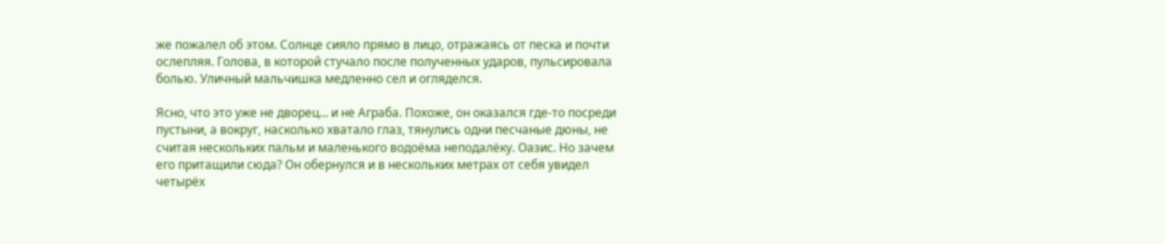же пожалел об этом. Солнце сияло прямо в лицо, отражаясь от песка и почти ослепляя. Голова, в которой стучало после полученных ударов, пульсировала болью. Уличный мальчишка медленно сел и огляделся.

Ясно, что это уже не дворец… и не Аграба. Похоже, он оказался где-то посреди пустыни, а вокруг, насколько хватало глаз, тянулись одни песчаные дюны, не считая нескольких пальм и маленького водоёма неподалёку. Оазис. Но зачем его притащили сюда? Он обернулся и в нескольких метрах от себя увидел четырёх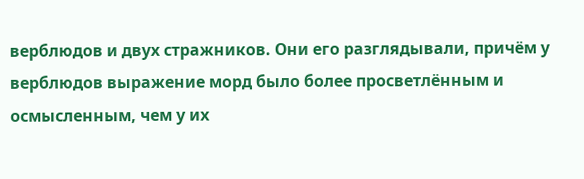верблюдов и двух стражников. Они его разглядывали, причём у верблюдов выражение морд было более просветлённым и осмысленным, чем у их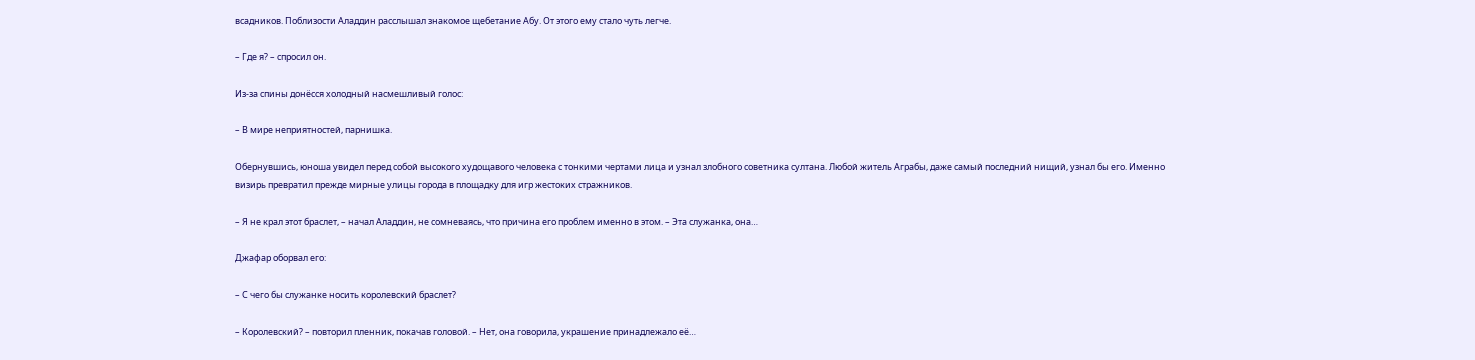всадников. Поблизости Аладдин расслышал знакомое щебетание Абу. От этого ему стало чуть легче.

– Где я? – спросил он.

Из-за спины донёсся холодный насмешливый голос:

– В мире неприятностей, парнишка.

Обернувшись, юноша увидел перед собой высокого худощавого человека с тонкими чертами лица и узнал злобного советника султана. Любой житель Аграбы, даже самый последний нищий, узнал бы его. Именно визирь превратил прежде мирные улицы города в площадку для игр жестоких стражников.

– Я не крал этот браслет, – начал Аладдин, не сомневаясь, что причина его проблем именно в этом. – Эта служанка, она…

Джафар оборвал его:

– С чего бы служанке носить королевский браслет?

– Королевский? – повторил пленник, покачав головой. – Нет, она говорила, украшение принадлежало её…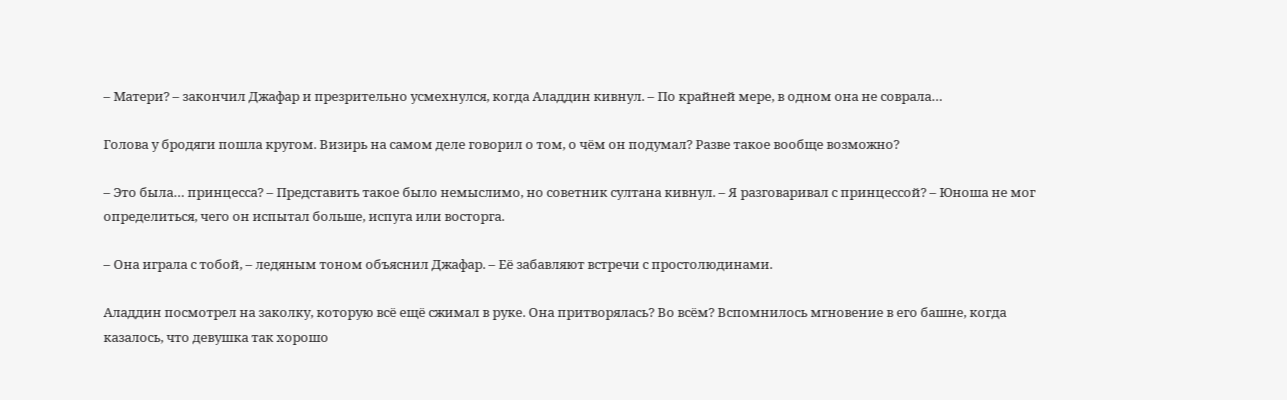– Матери? – закончил Джафар и презрительно усмехнулся, когда Аладдин кивнул. – По крайней мере, в одном она не соврала…

Голова у бродяги пошла кругом. Визирь на самом деле говорил о том, о чём он подумал? Разве такое вообще возможно?

– Это была… принцесса? – Представить такое было немыслимо, но советник султана кивнул. – Я разговаривал с принцессой? – Юноша не мог определиться, чего он испытал больше, испуга или восторга.

– Она играла с тобой, – ледяным тоном объяснил Джафар. – Её забавляют встречи с простолюдинами.

Аладдин посмотрел на заколку, которую всё ещё сжимал в руке. Она притворялась? Во всём? Вспомнилось мгновение в его башне, когда казалось, что девушка так хорошо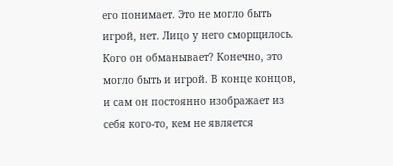его понимает. Это не могло быть игрой, нет. Лицо у него сморщилось. Кого он обманывает? Конечно, это могло быть и игрой. В конце концов, и сам он постоянно изображает из себя кого-то, кем не является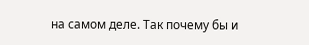на самом деле. Так почему бы и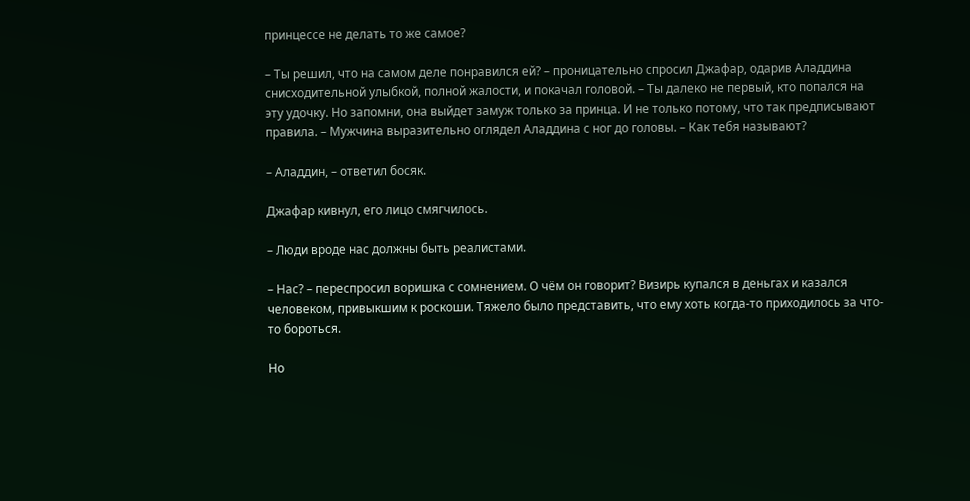принцессе не делать то же самое?

– Ты решил, что на самом деле понравился ей? – проницательно спросил Джафар, одарив Аладдина снисходительной улыбкой, полной жалости, и покачал головой. – Ты далеко не первый, кто попался на эту удочку. Но запомни, она выйдет замуж только за принца. И не только потому, что так предписывают правила. – Мужчина выразительно оглядел Аладдина с ног до головы. – Как тебя называют?

– Аладдин, – ответил босяк.

Джафар кивнул, его лицо смягчилось.

– Люди вроде нас должны быть реалистами.

– Нас? – переспросил воришка с сомнением. О чём он говорит? Визирь купался в деньгах и казался человеком, привыкшим к роскоши. Тяжело было представить, что ему хоть когда-то приходилось за что-то бороться.

Но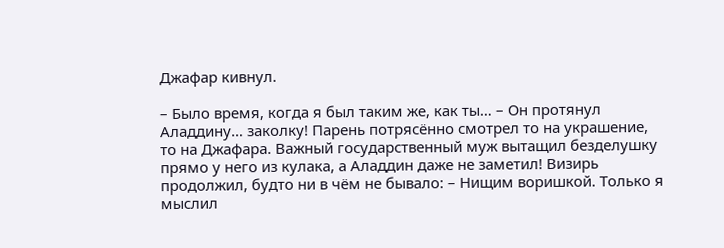Джафар кивнул.

– Было время, когда я был таким же, как ты… – Он протянул Аладдину… заколку! Парень потрясённо смотрел то на украшение, то на Джафара. Важный государственный муж вытащил безделушку прямо у него из кулака, а Аладдин даже не заметил! Визирь продолжил, будто ни в чём не бывало: – Нищим воришкой. Только я мыслил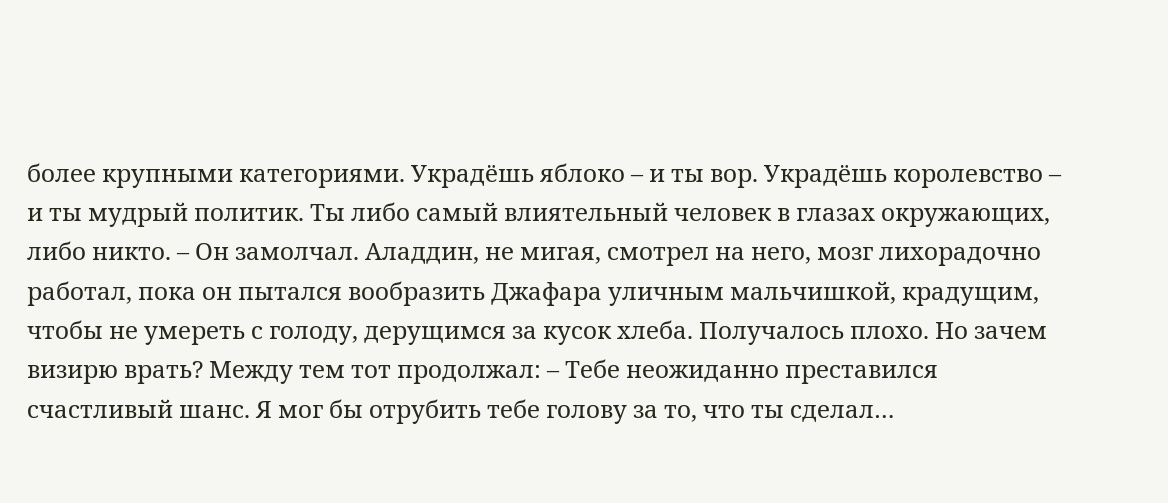более крупными категориями. Украдёшь яблоко – и ты вор. Украдёшь королевство – и ты мудрый политик. Ты либо самый влиятельный человек в глазах окружающих, либо никто. – Он замолчал. Аладдин, не мигая, смотрел на него, мозг лихорадочно работал, пока он пытался вообразить Джафара уличным мальчишкой, крадущим, чтобы не умереть с голоду, дерущимся за кусок хлеба. Получалось плохо. Но зачем визирю врать? Между тем тот продолжал: – Тебе неожиданно преставился счастливый шанс. Я мог бы отрубить тебе голову за то, что ты сделал…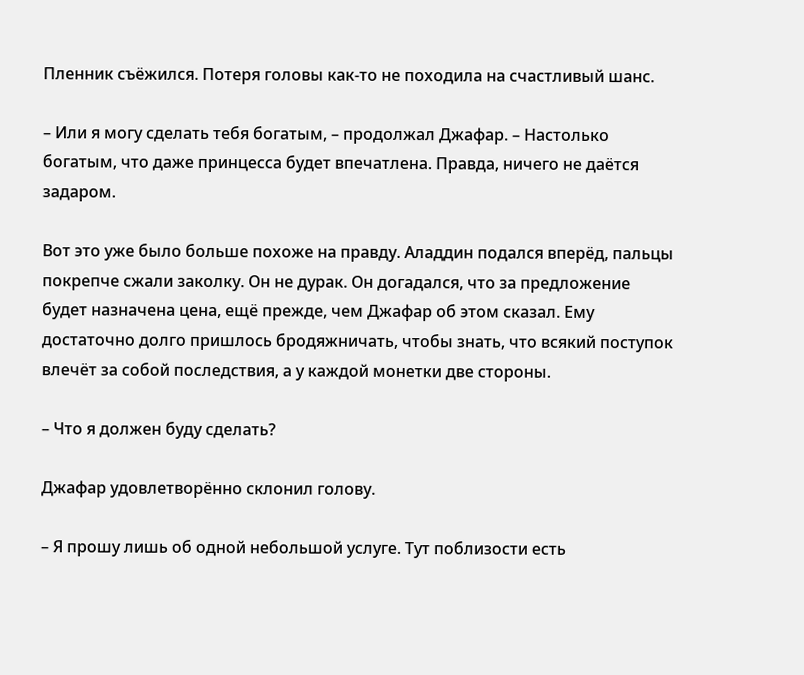Пленник съёжился. Потеря головы как-то не походила на счастливый шанс.

– Или я могу сделать тебя богатым, – продолжал Джафар. – Настолько богатым, что даже принцесса будет впечатлена. Правда, ничего не даётся задаром.

Вот это уже было больше похоже на правду. Аладдин подался вперёд, пальцы покрепче сжали заколку. Он не дурак. Он догадался, что за предложение будет назначена цена, ещё прежде, чем Джафар об этом сказал. Ему достаточно долго пришлось бродяжничать, чтобы знать, что всякий поступок влечёт за собой последствия, а у каждой монетки две стороны.

– Что я должен буду сделать?

Джафар удовлетворённо склонил голову.

– Я прошу лишь об одной небольшой услуге. Тут поблизости есть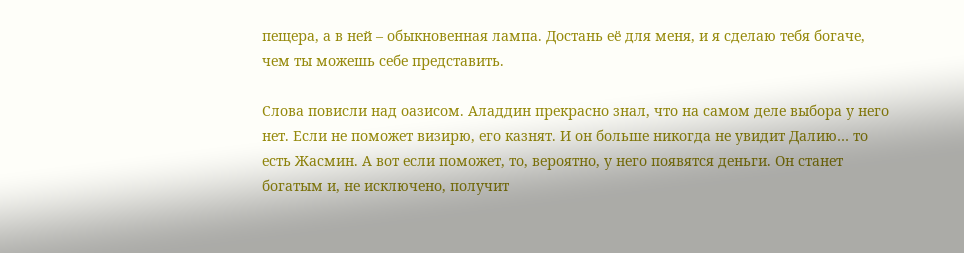пещера, а в ней – обыкновенная лампа. Достань её для меня, и я сделаю тебя богаче, чем ты можешь себе представить.

Слова повисли над оазисом. Аладдин прекрасно знал, что на самом деле выбора у него нет. Если не поможет визирю, его казнят. И он больше никогда не увидит Далию… то есть Жасмин. А вот если поможет, то, вероятно, у него появятся деньги. Он станет богатым и, не исключено, получит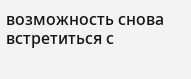возможность снова встретиться с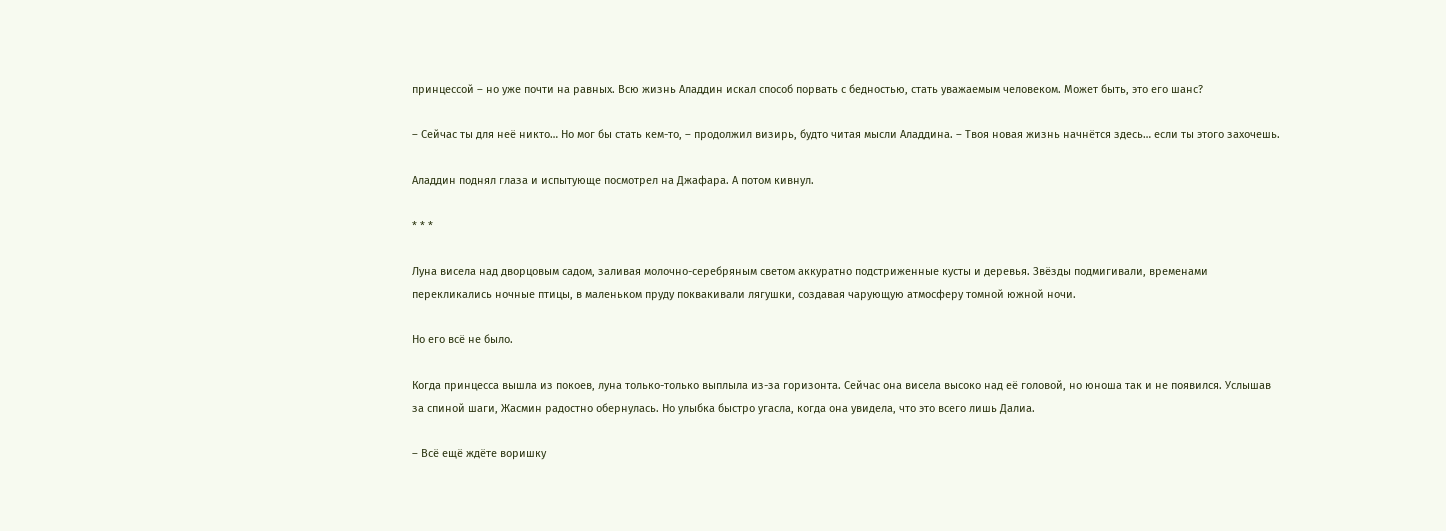принцессой – но уже почти на равных. Всю жизнь Аладдин искал способ порвать с бедностью, стать уважаемым человеком. Может быть, это его шанс?

– Сейчас ты для неё никто… Но мог бы стать кем-то, – продолжил визирь, будто читая мысли Аладдина. – Твоя новая жизнь начнётся здесь… если ты этого захочешь.

Аладдин поднял глаза и испытующе посмотрел на Джафара. А потом кивнул.

* * *

Луна висела над дворцовым садом, заливая молочно-серебряным светом аккуратно подстриженные кусты и деревья. Звёзды подмигивали, временами перекликались ночные птицы, в маленьком пруду поквакивали лягушки, создавая чарующую атмосферу томной южной ночи.

Но его всё не было.

Когда принцесса вышла из покоев, луна только-только выплыла из-за горизонта. Сейчас она висела высоко над её головой, но юноша так и не появился. Услышав за спиной шаги, Жасмин радостно обернулась. Но улыбка быстро угасла, когда она увидела, что это всего лишь Далиа.

– Всё ещё ждёте воришку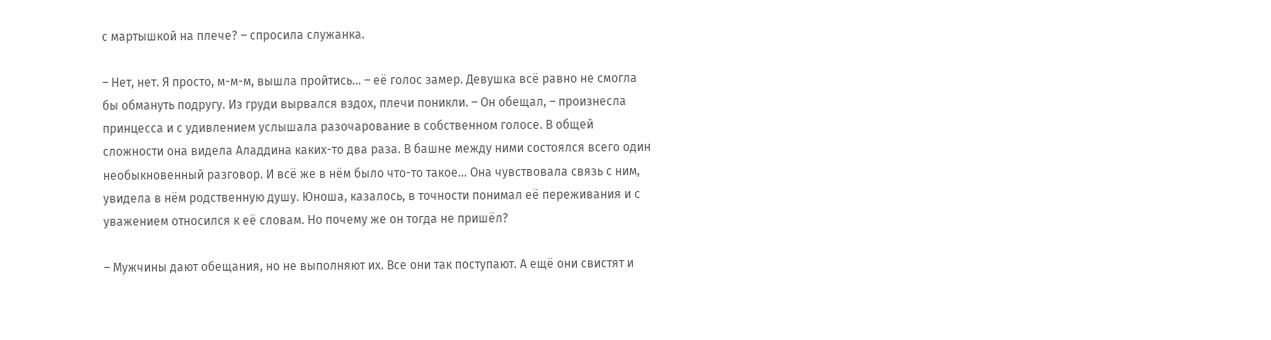с мартышкой на плече? – спросила служанка.

– Нет, нет. Я просто, м-м-м, вышла пройтись… – её голос замер. Девушка всё равно не смогла бы обмануть подругу. Из груди вырвался вздох, плечи поникли. – Он обещал, – произнесла принцесса и с удивлением услышала разочарование в собственном голосе. В общей сложности она видела Аладдина каких-то два раза. В башне между ними состоялся всего один необыкновенный разговор. И всё же в нём было что-то такое… Она чувствовала связь с ним, увидела в нём родственную душу. Юноша, казалось, в точности понимал её переживания и с уважением относился к её словам. Но почему же он тогда не пришёл?

– Мужчины дают обещания, но не выполняют их. Все они так поступают. А ещё они свистят и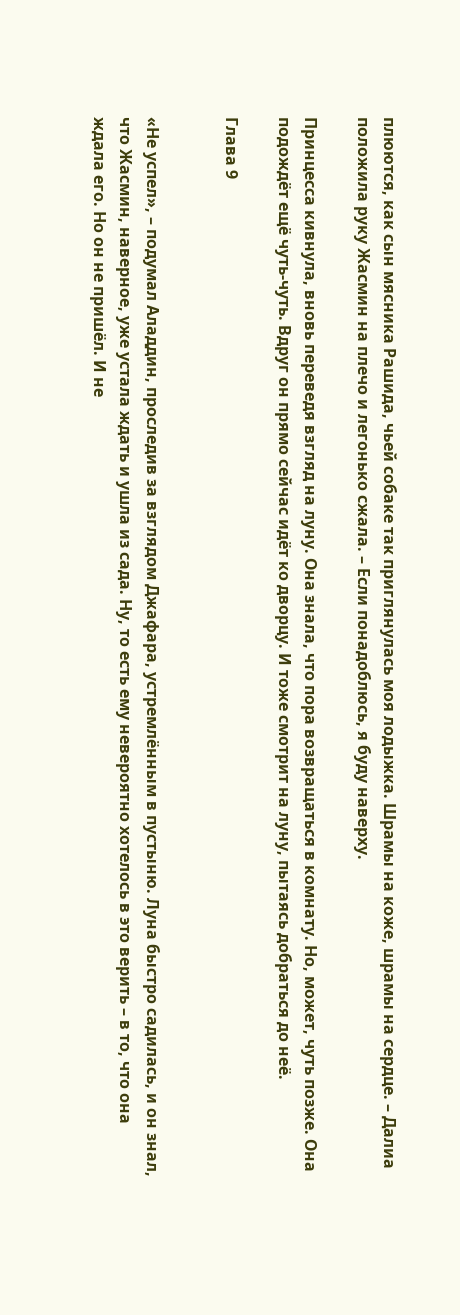плюются, как сын мясника Рашида, чьей собаке так приглянулась моя лодыжка. Шрамы на коже, шрамы на сердце. – Далиа положила руку Жасмин на плечо и легонько сжала. – Если понадоблюсь, я буду наверху.

Принцесса кивнула, вновь переведя взгляд на луну. Она знала, что пора возвращаться в комнату. Но, может, чуть позже. Она подождёт ещё чуть-чуть. Вдруг он прямо сейчас идёт ко дворцу. И тоже смотрит на луну, пытаясь добраться до неё.

Глава 9


«Не успел», – подумал Аладдин, проследив за взглядом Джафара, устремлённым в пустыню. Луна быстро садилась, и он знал, что Жасмин, наверное, уже устала ждать и ушла из сада. Ну, то есть ему невероятно хотелось в это верить – в то, что она ждала его. Но он не пришёл. И не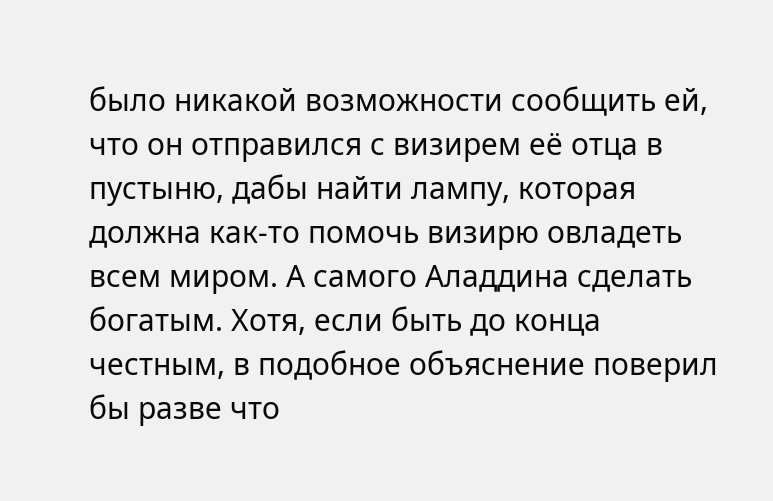было никакой возможности сообщить ей, что он отправился с визирем её отца в пустыню, дабы найти лампу, которая должна как-то помочь визирю овладеть всем миром. А самого Аладдина сделать богатым. Хотя, если быть до конца честным, в подобное объяснение поверил бы разве что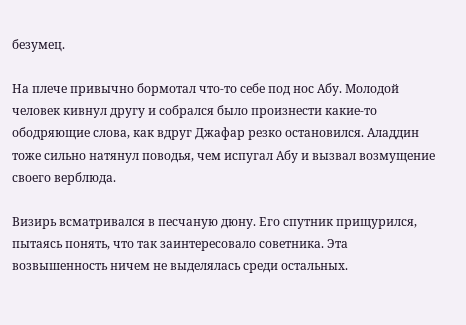безумец.

На плече привычно бормотал что-то себе под нос Абу. Молодой человек кивнул другу и собрался было произнести какие-то ободряющие слова, как вдруг Джафар резко остановился. Аладдин тоже сильно натянул поводья, чем испугал Абу и вызвал возмущение своего верблюда.

Визирь всматривался в песчаную дюну. Его спутник прищурился, пытаясь понять, что так заинтересовало советника. Эта возвышенность ничем не выделялась среди остальных.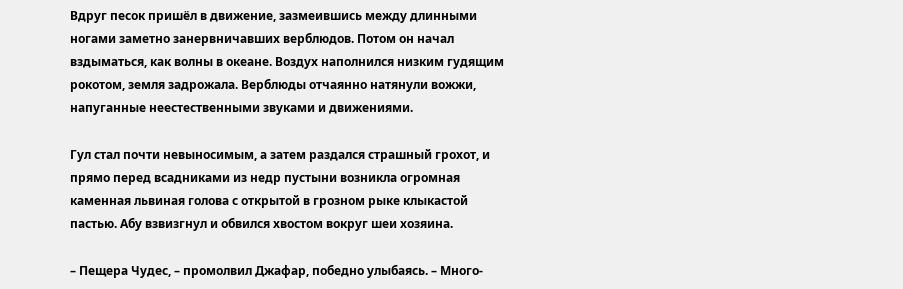Вдруг песок пришёл в движение, зазмеившись между длинными ногами заметно занервничавших верблюдов. Потом он начал вздыматься, как волны в океане. Воздух наполнился низким гудящим рокотом, земля задрожала. Верблюды отчаянно натянули вожжи, напуганные неестественными звуками и движениями.

Гул стал почти невыносимым, а затем раздался страшный грохот, и прямо перед всадниками из недр пустыни возникла огромная каменная львиная голова с открытой в грозном рыке клыкастой пастью. Абу взвизгнул и обвился хвостом вокруг шеи хозяина.

– Пещера Чудес, – промолвил Джафар, победно улыбаясь. – Много-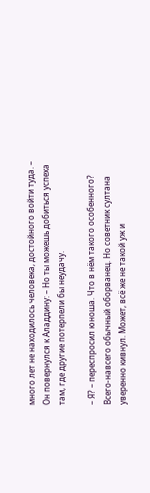много лет не находилось человека, достойного войти туда. – Он повернулся к Аладдину: – Но ты можешь добиться успеха там, где другие потерпели бы неудачу.

– Я? – переспросил юноша. Что в нём такого особенного? Всего-навсего обычный оборванец. Но советник султана уверенно кивнул. Может, всё же не такой уж и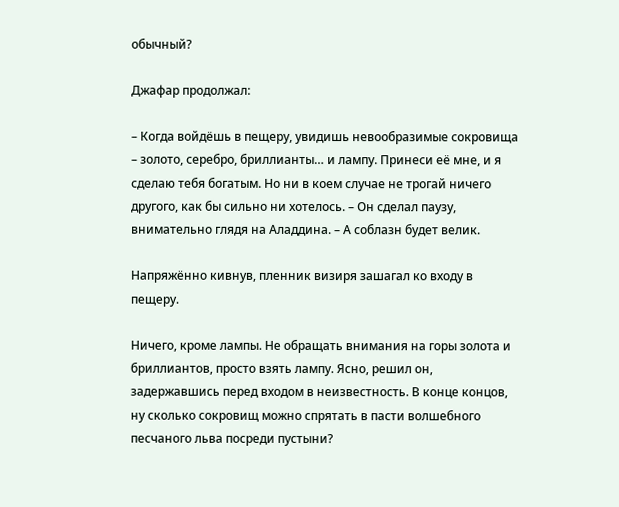обычный?

Джафар продолжал:

– Когда войдёшь в пещеру, увидишь невообразимые сокровища – золото, серебро, бриллианты… и лампу. Принеси её мне, и я сделаю тебя богатым. Но ни в коем случае не трогай ничего другого, как бы сильно ни хотелось. – Он сделал паузу, внимательно глядя на Аладдина. – А соблазн будет велик.

Напряжённо кивнув, пленник визиря зашагал ко входу в пещеру.

Ничего, кроме лампы. Не обращать внимания на горы золота и бриллиантов, просто взять лампу. Ясно, решил он, задержавшись перед входом в неизвестность. В конце концов, ну сколько сокровищ можно спрятать в пасти волшебного песчаного льва посреди пустыни?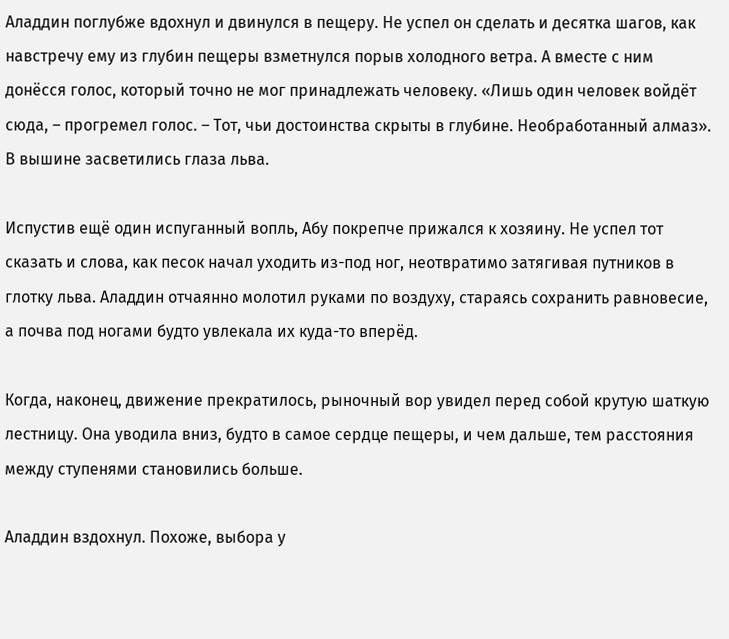Аладдин поглубже вдохнул и двинулся в пещеру. Не успел он сделать и десятка шагов, как навстречу ему из глубин пещеры взметнулся порыв холодного ветра. А вместе с ним донёсся голос, который точно не мог принадлежать человеку. «Лишь один человек войдёт сюда, – прогремел голос. – Тот, чьи достоинства скрыты в глубине. Необработанный алмаз». В вышине засветились глаза льва.

Испустив ещё один испуганный вопль, Абу покрепче прижался к хозяину. Не успел тот сказать и слова, как песок начал уходить из-под ног, неотвратимо затягивая путников в глотку льва. Аладдин отчаянно молотил руками по воздуху, стараясь сохранить равновесие, а почва под ногами будто увлекала их куда-то вперёд.

Когда, наконец, движение прекратилось, рыночный вор увидел перед собой крутую шаткую лестницу. Она уводила вниз, будто в самое сердце пещеры, и чем дальше, тем расстояния между ступенями становились больше.

Аладдин вздохнул. Похоже, выбора у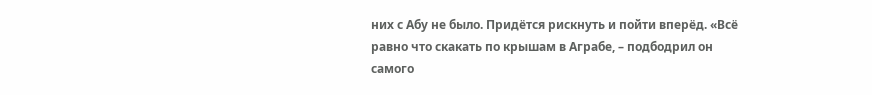них с Абу не было. Придётся рискнуть и пойти вперёд. «Всё равно что скакать по крышам в Аграбе, – подбодрил он самого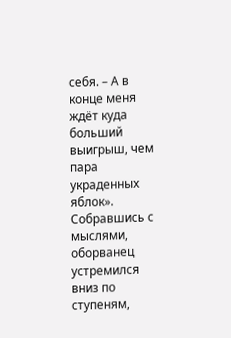себя. – А в конце меня ждёт куда больший выигрыш, чем пара украденных яблок». Собравшись с мыслями, оборванец устремился вниз по ступеням,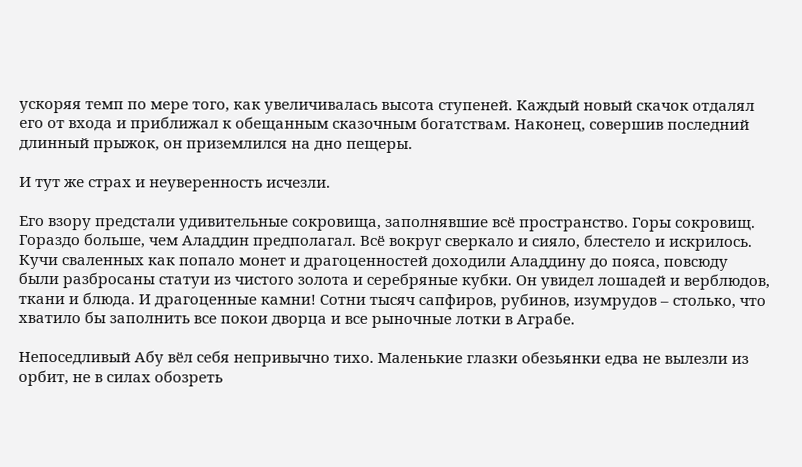ускоряя темп по мере того, как увеличивалась высота ступеней. Каждый новый скачок отдалял его от входа и приближал к обещанным сказочным богатствам. Наконец, совершив последний длинный прыжок, он приземлился на дно пещеры.

И тут же страх и неуверенность исчезли.

Его взору предстали удивительные сокровища, заполнявшие всё пространство. Горы сокровищ. Гораздо больше, чем Аладдин предполагал. Всё вокруг сверкало и сияло, блестело и искрилось. Кучи сваленных как попало монет и драгоценностей доходили Аладдину до пояса, повсюду были разбросаны статуи из чистого золота и серебряные кубки. Он увидел лошадей и верблюдов, ткани и блюда. И драгоценные камни! Сотни тысяч сапфиров, рубинов, изумрудов – столько, что хватило бы заполнить все покои дворца и все рыночные лотки в Аграбе.

Непоседливый Абу вёл себя непривычно тихо. Маленькие глазки обезьянки едва не вылезли из орбит, не в силах обозреть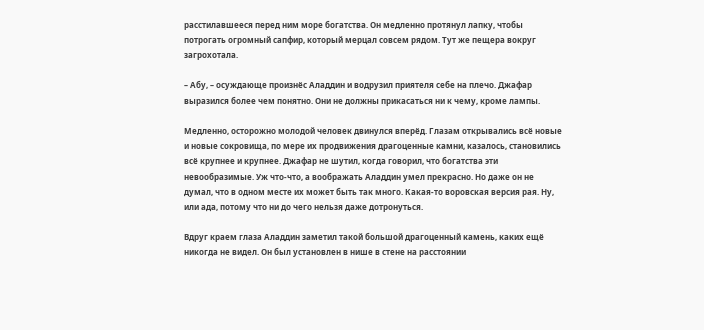расстилавшееся перед ним море богатства. Он медленно протянул лапку, чтобы потрогать огромный сапфир, который мерцал совсем рядом. Тут же пещера вокруг загрохотала.

– Абу, – осуждающе произнёс Аладдин и водрузил приятеля себе на плечо. Джафар выразился более чем понятно. Они не должны прикасаться ни к чему, кроме лампы.

Медленно, осторожно молодой человек двинулся вперёд. Глазам открывались всё новые и новые сокровища, по мере их продвижения драгоценные камни, казалось, становились всё крупнее и крупнее. Джафар не шутил, когда говорил, что богатства эти невообразимые. Уж что-что, а воображать Аладдин умел прекрасно. Но даже он не думал, что в одном месте их может быть так много. Какая-то воровская версия рая. Ну, или ада, потому что ни до чего нельзя даже дотронуться.

Вдруг краем глаза Аладдин заметил такой большой драгоценный камень, каких ещё никогда не видел. Он был установлен в нише в стене на расстоянии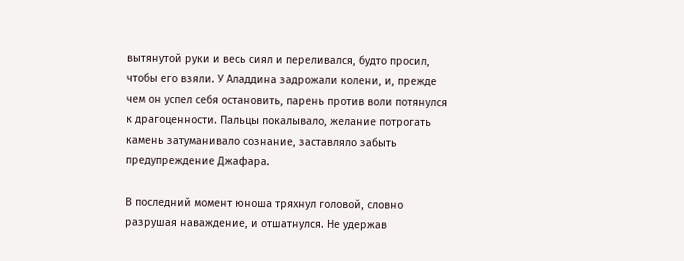вытянутой руки и весь сиял и переливался, будто просил, чтобы его взяли. У Аладдина задрожали колени, и, прежде чем он успел себя остановить, парень против воли потянулся к драгоценности. Пальцы покалывало, желание потрогать камень затуманивало сознание, заставляло забыть предупреждение Джафара.

В последний момент юноша тряхнул головой, словно разрушая наваждение, и отшатнулся. Не удержав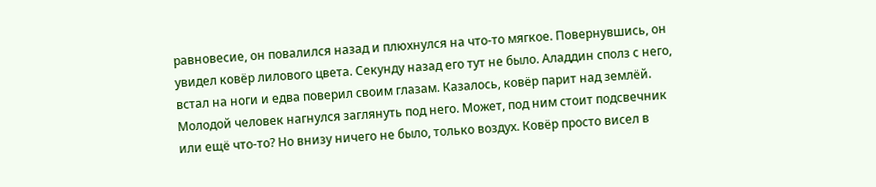равновесие, он повалился назад и плюхнулся на что-то мягкое. Повернувшись, он увидел ковёр лилового цвета. Секунду назад его тут не было. Аладдин сполз с него, встал на ноги и едва поверил своим глазам. Казалось, ковёр парит над землёй. Молодой человек нагнулся заглянуть под него. Может, под ним стоит подсвечник или ещё что-то? Но внизу ничего не было, только воздух. Ковёр просто висел в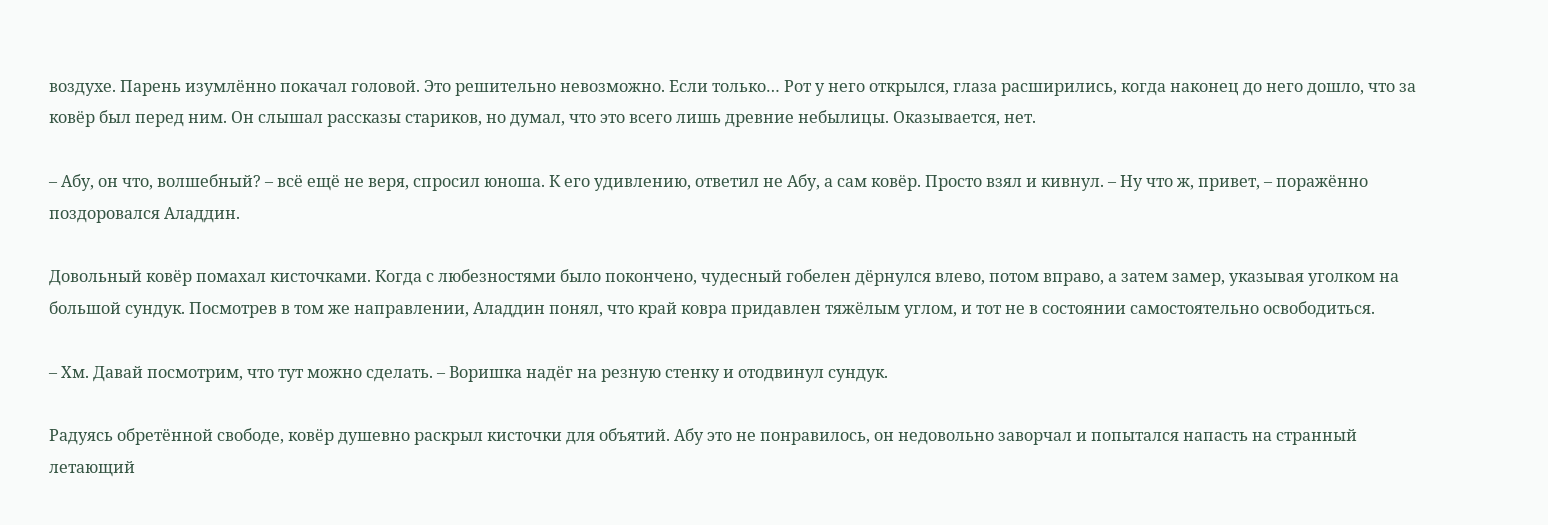воздухе. Парень изумлённо покачал головой. Это решительно невозможно. Если только… Рот у него открылся, глаза расширились, когда наконец до него дошло, что за ковёр был перед ним. Он слышал рассказы стариков, но думал, что это всего лишь древние небылицы. Оказывается, нет.

– Абу, он что, волшебный? – всё ещё не веря, спросил юноша. К его удивлению, ответил не Абу, а сам ковёр. Просто взял и кивнул. – Ну что ж, привет, – поражённо поздоровался Аладдин.

Довольный ковёр помахал кисточками. Когда с любезностями было покончено, чудесный гобелен дёрнулся влево, потом вправо, а затем замер, указывая уголком на большой сундук. Посмотрев в том же направлении, Аладдин понял, что край ковра придавлен тяжёлым углом, и тот не в состоянии самостоятельно освободиться.

– Хм. Давай посмотрим, что тут можно сделать. – Воришка надёг на резную стенку и отодвинул сундук.

Радуясь обретённой свободе, ковёр душевно раскрыл кисточки для объятий. Абу это не понравилось, он недовольно заворчал и попытался напасть на странный летающий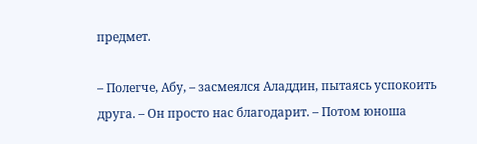предмет.

– Полегче, Абу, – засмеялся Аладдин, пытаясь успокоить друга. – Он просто нас благодарит. – Потом юноша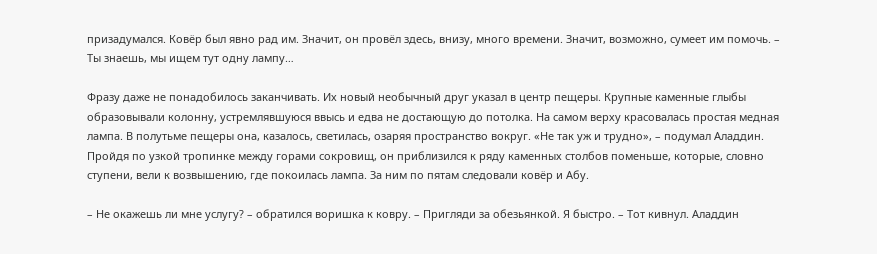призадумался. Ковёр был явно рад им. Значит, он провёл здесь, внизу, много времени. Значит, возможно, сумеет им помочь. – Ты знаешь, мы ищем тут одну лампу…

Фразу даже не понадобилось заканчивать. Их новый необычный друг указал в центр пещеры. Крупные каменные глыбы образовывали колонну, устремлявшуюся ввысь и едва не достающую до потолка. На самом верху красовалась простая медная лампа. В полутьме пещеры она, казалось, светилась, озаряя пространство вокруг. «Не так уж и трудно», – подумал Аладдин. Пройдя по узкой тропинке между горами сокровищ, он приблизился к ряду каменных столбов поменьше, которые, словно ступени, вели к возвышению, где покоилась лампа. За ним по пятам следовали ковёр и Абу.

– Не окажешь ли мне услугу? – обратился воришка к ковру. – Пригляди за обезьянкой. Я быстро. – Тот кивнул. Аладдин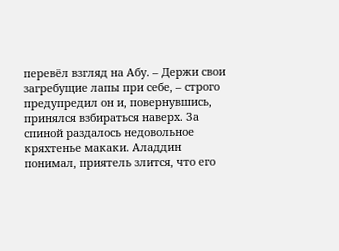перевёл взгляд на Абу. – Держи свои загребущие лапы при себе, – строго предупредил он и, повернувшись, принялся взбираться наверх. За спиной раздалось недовольное кряхтенье макаки. Аладдин понимал, приятель злится, что его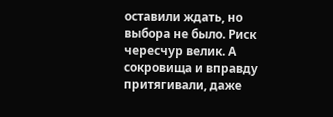оставили ждать, но выбора не было. Риск чересчур велик. А сокровища и вправду притягивали, даже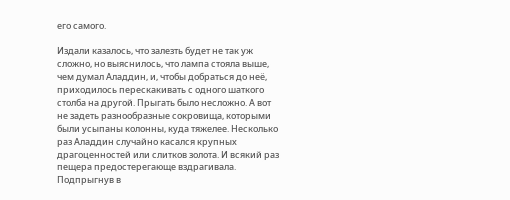его самого.

Издали казалось, что залезть будет не так уж сложно, но выяснилось, что лампа стояла выше, чем думал Аладдин, и, чтобы добраться до неё, приходилось перескакивать с одного шаткого столба на другой. Прыгать было несложно. А вот не задеть разнообразные сокровища, которыми были усыпаны колонны, куда тяжелее. Несколько раз Аладдин случайно касался крупных драгоценностей или слитков золота. И всякий раз пещера предостерегающе вздрагивала. Подпрыгнув в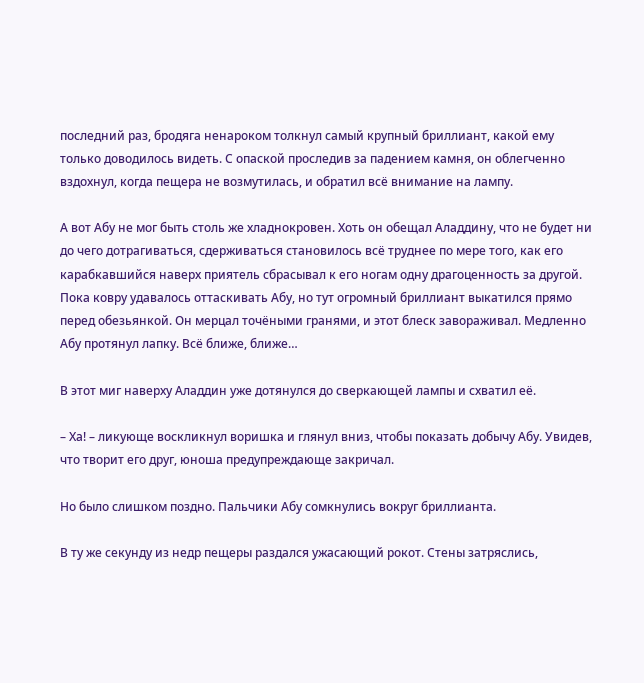последний раз, бродяга ненароком толкнул самый крупный бриллиант, какой ему только доводилось видеть. С опаской проследив за падением камня, он облегченно вздохнул, когда пещера не возмутилась, и обратил всё внимание на лампу.

А вот Абу не мог быть столь же хладнокровен. Хоть он обещал Аладдину, что не будет ни до чего дотрагиваться, сдерживаться становилось всё труднее по мере того, как его карабкавшийся наверх приятель сбрасывал к его ногам одну драгоценность за другой. Пока ковру удавалось оттаскивать Абу, но тут огромный бриллиант выкатился прямо перед обезьянкой. Он мерцал точёными гранями, и этот блеск завораживал. Медленно Абу протянул лапку. Всё ближе, ближе…

В этот миг наверху Аладдин уже дотянулся до сверкающей лампы и схватил её.

– Ха! – ликующе воскликнул воришка и глянул вниз, чтобы показать добычу Абу. Увидев, что творит его друг, юноша предупреждающе закричал.

Но было слишком поздно. Пальчики Абу сомкнулись вокруг бриллианта.

В ту же секунду из недр пещеры раздался ужасающий рокот. Стены затряслись,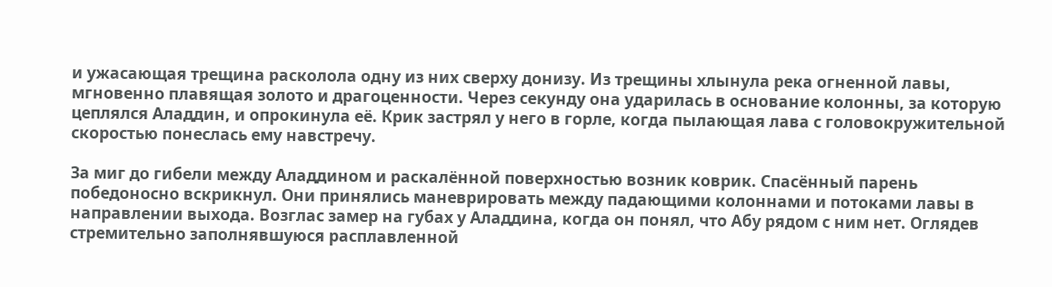и ужасающая трещина расколола одну из них сверху донизу. Из трещины хлынула река огненной лавы, мгновенно плавящая золото и драгоценности. Через секунду она ударилась в основание колонны, за которую цеплялся Аладдин, и опрокинула её. Крик застрял у него в горле, когда пылающая лава с головокружительной скоростью понеслась ему навстречу.

За миг до гибели между Аладдином и раскалённой поверхностью возник коврик. Спасённый парень победоносно вскрикнул. Они принялись маневрировать между падающими колоннами и потоками лавы в направлении выхода. Возглас замер на губах у Аладдина, когда он понял, что Абу рядом с ним нет. Оглядев стремительно заполнявшуюся расплавленной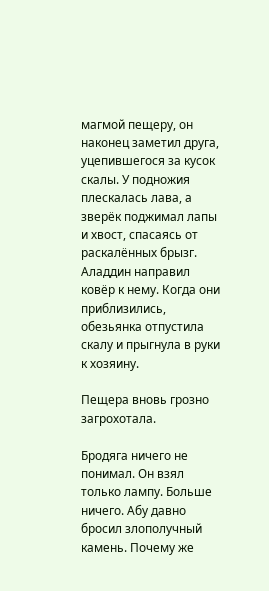магмой пещеру, он наконец заметил друга, уцепившегося за кусок скалы. У подножия плескалась лава, а зверёк поджимал лапы и хвост, спасаясь от раскалённых брызг. Аладдин направил ковёр к нему. Когда они приблизились, обезьянка отпустила скалу и прыгнула в руки к хозяину.

Пещера вновь грозно загрохотала.

Бродяга ничего не понимал. Он взял только лампу. Больше ничего. Абу давно бросил злополучный камень. Почему же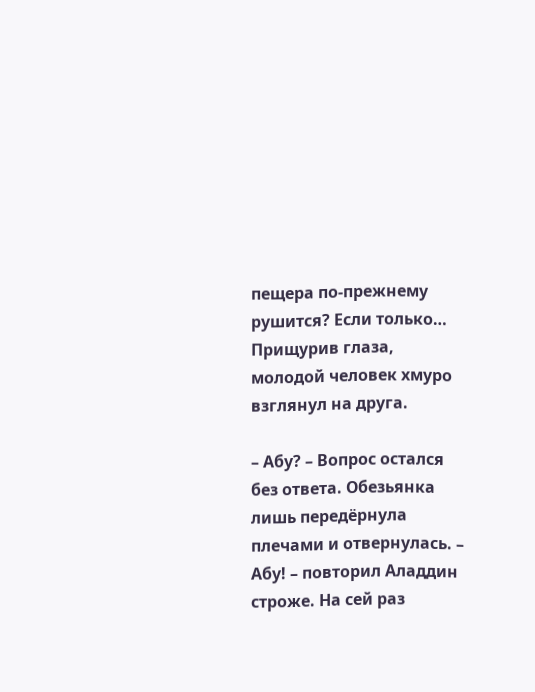пещера по-прежнему рушится? Если только… Прищурив глаза, молодой человек хмуро взглянул на друга.

– Абу? – Вопрос остался без ответа. Обезьянка лишь передёрнула плечами и отвернулась. – Абу! – повторил Аладдин строже. На сей раз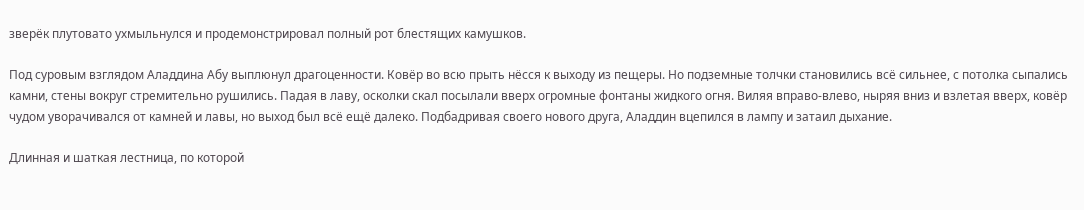зверёк плутовато ухмыльнулся и продемонстрировал полный рот блестящих камушков.

Под суровым взглядом Аладдина Абу выплюнул драгоценности. Ковёр во всю прыть нёсся к выходу из пещеры. Но подземные толчки становились всё сильнее, с потолка сыпались камни, стены вокруг стремительно рушились. Падая в лаву, осколки скал посылали вверх огромные фонтаны жидкого огня. Виляя вправо-влево, ныряя вниз и взлетая вверх, ковёр чудом уворачивался от камней и лавы, но выход был всё ещё далеко. Подбадривая своего нового друга, Аладдин вцепился в лампу и затаил дыхание.

Длинная и шаткая лестница, по которой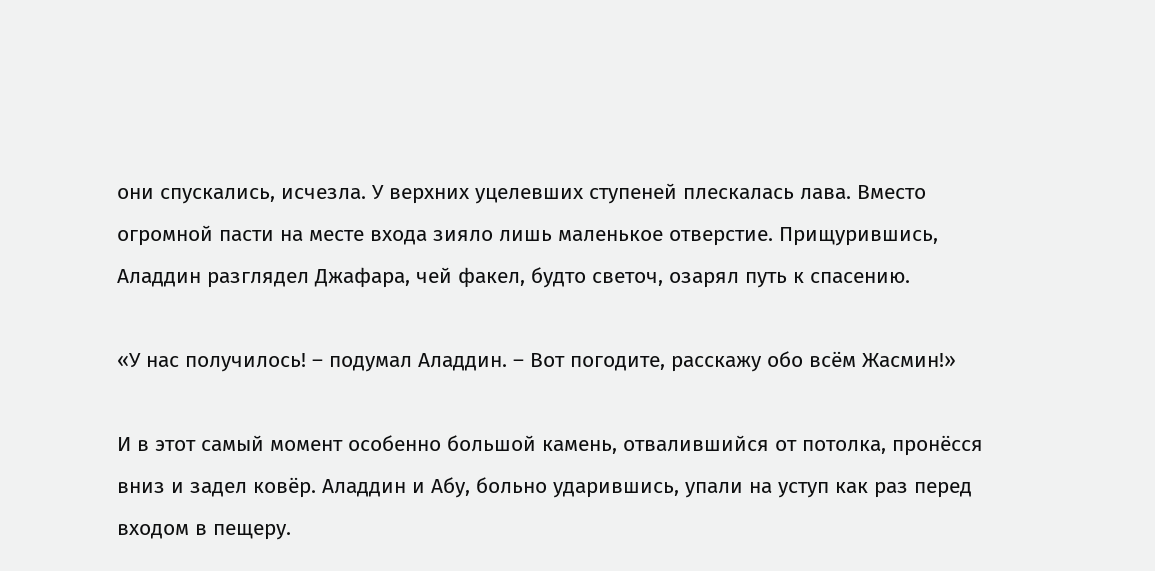они спускались, исчезла. У верхних уцелевших ступеней плескалась лава. Вместо огромной пасти на месте входа зияло лишь маленькое отверстие. Прищурившись, Аладдин разглядел Джафара, чей факел, будто светоч, озарял путь к спасению.

«У нас получилось! – подумал Аладдин. – Вот погодите, расскажу обо всём Жасмин!»

И в этот самый момент особенно большой камень, отвалившийся от потолка, пронёсся вниз и задел ковёр. Аладдин и Абу, больно ударившись, упали на уступ как раз перед входом в пещеру.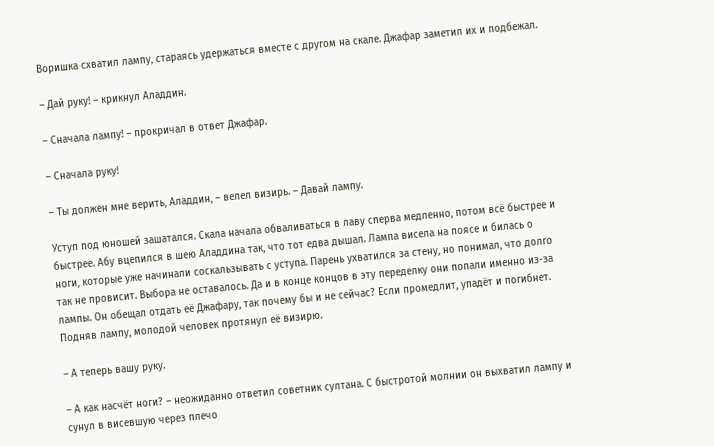Воришка схватил лампу, стараясь удержаться вместе с другом на скале. Джафар заметил их и подбежал.

– Дай руку! – крикнул Аладдин.

– Сначала лампу! – прокричал в ответ Джафар.

– Сначала руку!

– Ты должен мне верить, Аладдин, – велел визирь. – Давай лампу.

Уступ под юношей зашатался. Скала начала обваливаться в лаву сперва медленно, потом всё быстрее и быстрее. Абу вцепился в шею Аладдина так, что тот едва дышал. Лампа висела на поясе и билась о ноги, которые уже начинали соскальзывать с уступа. Парень ухватился за стену, но понимал, что долго так не провисит. Выбора не оставалось. Да и в конце концов в эту переделку они попали именно из-за лампы. Он обещал отдать её Джафару, так почему бы и не сейчас? Если промедлит, упадёт и погибнет. Подняв лампу, молодой человек протянул её визирю.

– А теперь вашу руку.

– А как насчёт ноги? – неожиданно ответил советник султана. С быстротой молнии он выхватил лампу и сунул в висевшую через плечо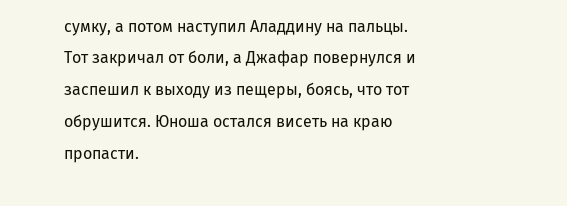сумку, а потом наступил Аладдину на пальцы. Тот закричал от боли, а Джафар повернулся и заспешил к выходу из пещеры, боясь, что тот обрушится. Юноша остался висеть на краю пропасти.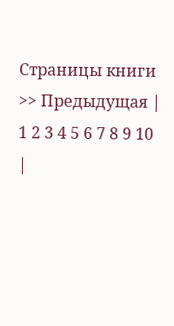Страницы книги >> Предыдущая | 1 2 3 4 5 6 7 8 9 10 |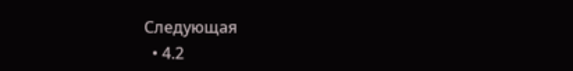Следующая
  • 4.2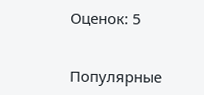Оценок: 5


Популярные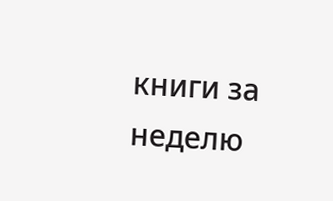книги за неделю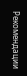Рекомендации